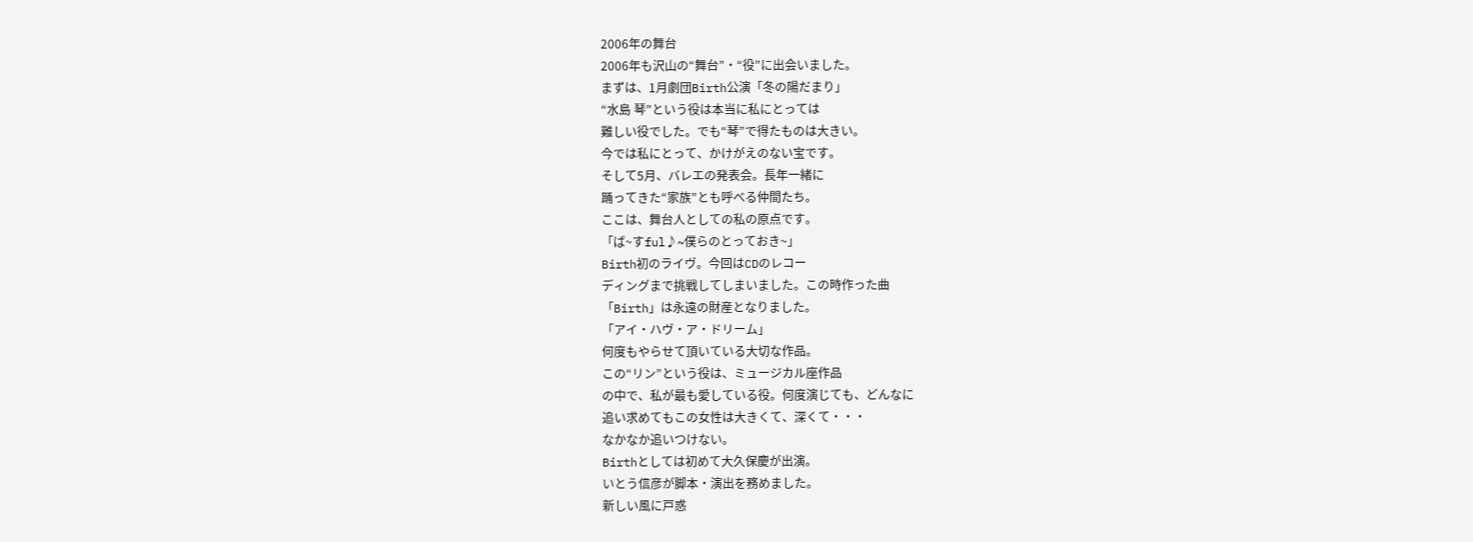2006年の舞台
2006年も沢山の“舞台”・“役”に出会いました。
まずは、1月劇団Birth公演「冬の陽だまり」
“水島 琴”という役は本当に私にとっては
難しい役でした。でも“琴”で得たものは大きい。
今では私にとって、かけがえのない宝です。
そして5月、バレエの発表会。長年一緒に
踊ってきた“家族”とも呼べる仲間たち。
ここは、舞台人としての私の原点です。
「ば~すful♪~僕らのとっておき~」
Birth初のライヴ。今回はCDのレコー
ディングまで挑戦してしまいました。この時作った曲
「Birth」は永遠の財産となりました。
「アイ・ハヴ・ア・ドリーム」
何度もやらせて頂いている大切な作品。
この“リン”という役は、ミュージカル座作品
の中で、私が最も愛している役。何度演じても、どんなに
追い求めてもこの女性は大きくて、深くて・・・
なかなか追いつけない。
Birthとしては初めて大久保慶が出演。
いとう信彦が脚本・演出を務めました。
新しい風に戸惑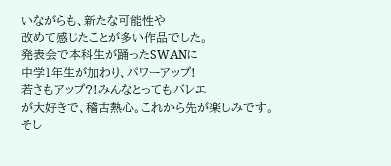いながらも、新たな可能性や
改めて感じたことが多い作品でした。
発表会で本科生が踊ったSWANに
中学1年生が加わり、パワーアップ!
若さもアップ?!みんなとってもバレエ
が大好きで、稽古熱心。これから先が楽しみです。
そし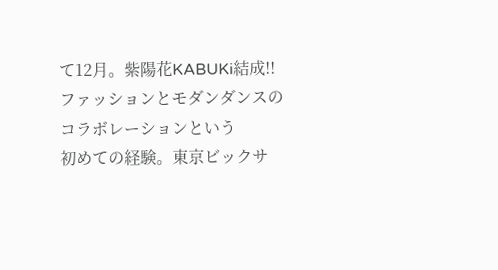て12月。紫陽花KABUKi結成!!
ファッションとモダンダンスのコラボレーションという
初めての経験。東京ビックサ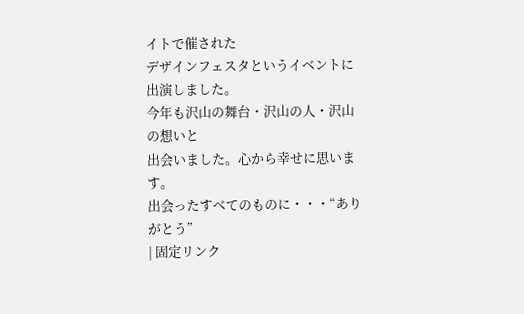イトで催された
デザインフェスタというイベントに出演しました。
今年も沢山の舞台・沢山の人・沢山の想いと
出会いました。心から幸せに思います。
出会ったすべてのものに・・・“ありがとう”
| 固定リンク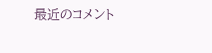最近のコメント